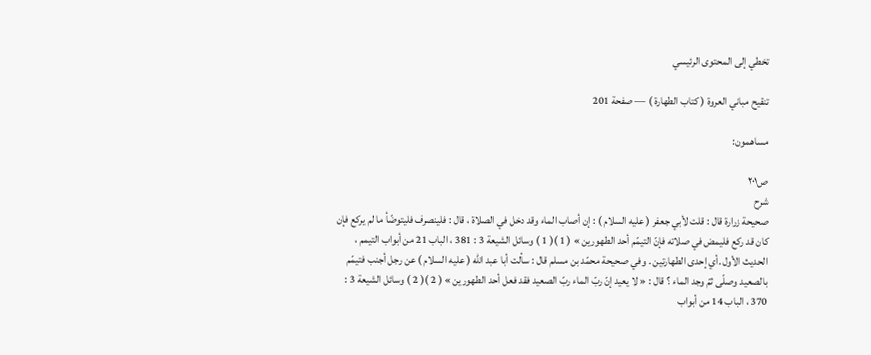تخطي إلى المحتوى الرئيسي

تنقيح مباني العروة ( كتاب الطهارة ) — صفحة 201

مساهمون:

ص٢٠١
شرح
صحيحة زرارة قال : قلت لأبي جعفر ( عليه السلام ) : إن أصاب الماء وقد دخل في الصلاة ، قال : فلينصرف فليتوضّأ ما لم يركع فإن كان قد ركع فليمض في صلاته فإنّ التيمّم أحد الطهورين » ( 1 )( 1 ) وسائل الشيعة 3 : 381 ، الباب 21 من أبواب التيمم ، الحديث الأول .أي إحدى الطهارتين . وفي صحيحة محمّد بن مسلم قال : سألت أبا عبد الله ( عليه السلام ) عن رجل أجنب فتيمّم بالصعيد وصلّى ثمّ وجد الماء ؟ قال : « لا يعيد إنّ ربّ الماء ربّ الصعيد فقد فعل أحد الطهورين » ( 2 )( 2 ) وسائل الشيعة 3 : 370 ، الباب 14 من أبواب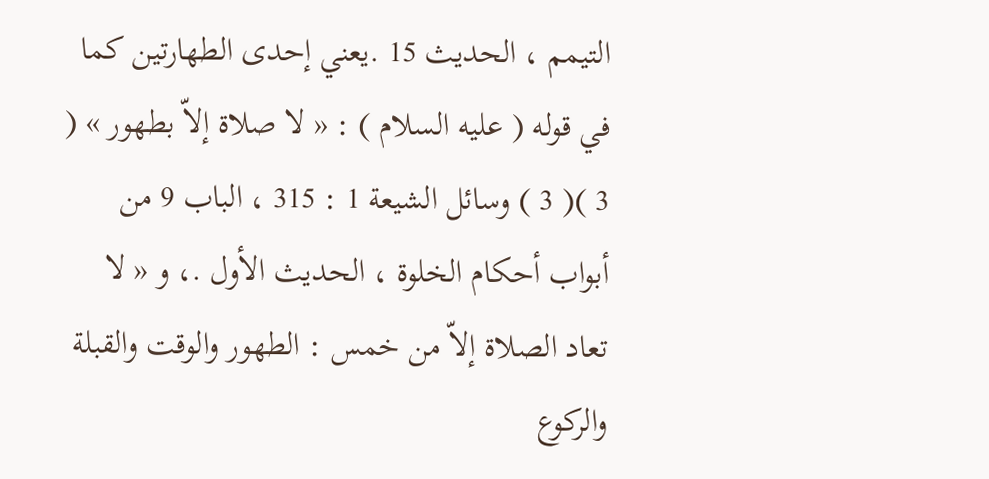التيمم ، الحديث 15 .يعني إحدى الطهارتين كما في قوله ( عليه السلام ) : « لا صلاة إلاّ بطهور » ( 3 )( 3 ) وسائل الشيعة 1 : 315 ، الباب 9 من أبواب أحكام الخلوة ، الحديث الأول .، و « لا تعاد الصلاة إلاّ من خمس : الطهور والوقت والقبلة والركوع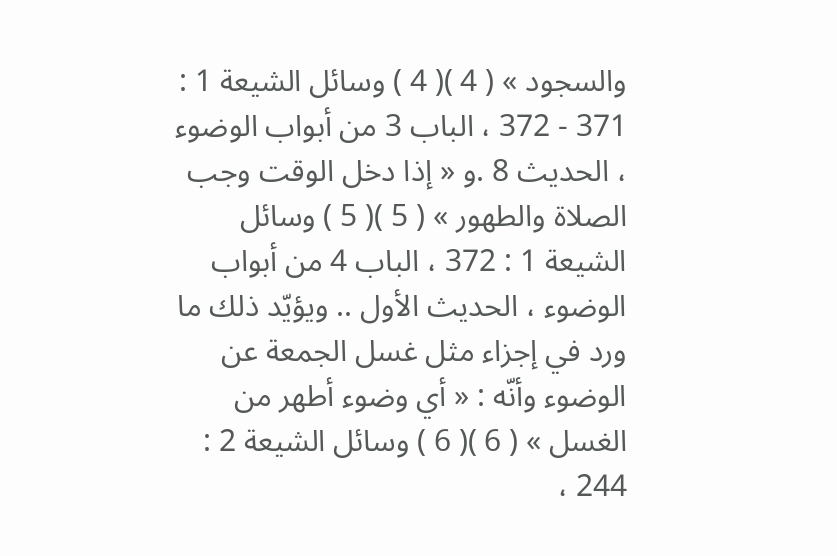والسجود » ( 4 )( 4 ) وسائل الشيعة 1 : 371 - 372 ، الباب 3 من أبواب الوضوء ، الحديث 8 .و « إذا دخل الوقت وجب الصلاة والطهور » ( 5 )( 5 ) وسائل الشيعة 1 : 372 ، الباب 4 من أبواب الوضوء ، الحديث الأول .. ويؤيّد ذلك ما ورد في إجزاء مثل غسل الجمعة عن الوضوء وأنّه : « أي وضوء أطهر من الغسل » ( 6 )( 6 ) وسائل الشيعة 2 : 244 ،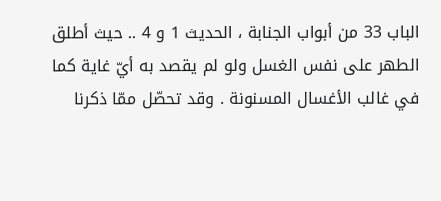الباب 33 من أبواب الجنابة ، الحديث 1 و 4 .. حيث أطلق الطهر على نفس الغسل ولو لم يقصد به أيّ غاية كما في غالب الأغسال المسنونة . وقد تحصّل ممّا ذكرنا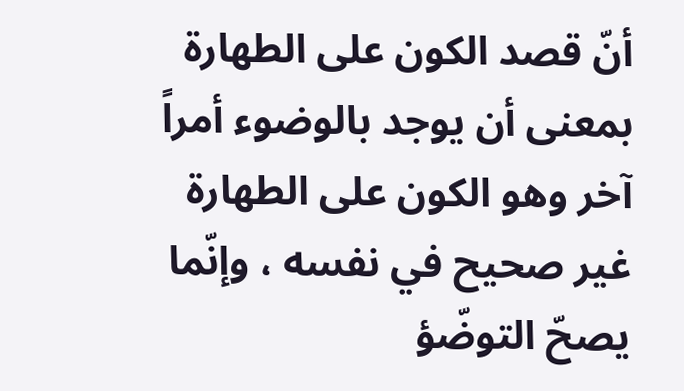أنّ قصد الكون على الطهارة بمعنى أن يوجد بالوضوء أمراً آخر وهو الكون على الطهارة غير صحيح في نفسه ، وإنّما يصحّ التوضّؤ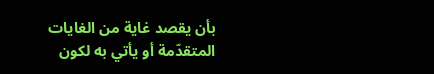بأن يقصد غاية من الغايات المتقدّمة أو يأتي به لكون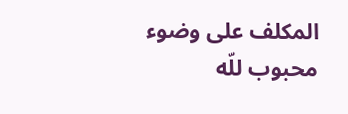المكلف على وضوء محبوب للّه